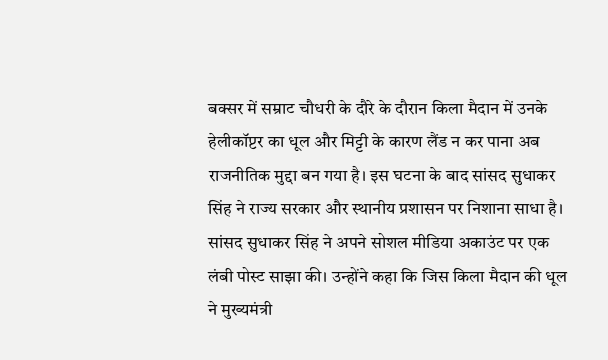बक्सर में सम्राट चौधरी के दौरे के दौरान किला मैदान में उनके हेलीकॉप्टर का धूल और मिट्टी के कारण लैंड न कर पाना अब राजनीतिक मुद्दा बन गया है। इस घटना के बाद सांसद सुधाकर सिंह ने राज्य सरकार और स्थानीय प्रशासन पर निशाना साधा है। सांसद सुधाकर सिंह ने अपने सोशल मीडिया अकाउंट पर एक लंबी पोस्ट साझा की। उन्होंने कहा कि जिस किला मैदान की धूल ने मुख्यमंत्री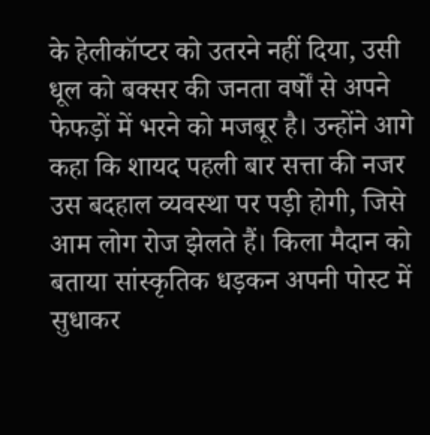के हेलीकॉप्टर को उतरने नहीं दिया, उसी धूल को बक्सर की जनता वर्षों से अपने फेफड़ों में भरने को मजबूर है। उन्होंने आगे कहा कि शायद पहली बार सत्ता की नजर उस बदहाल व्यवस्था पर पड़ी होगी, जिसे आम लोग रोज झेलते हैं। किला मैदान को बताया सांस्कृतिक धड़कन अपनी पोस्ट में सुधाकर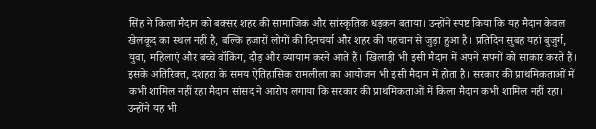सिंह ने किला मैदान को बक्सर शहर की सामाजिक और सांस्कृतिक धड़कन बताया। उन्होंने स्पष्ट किया कि यह मैदान केवल खेलकूद का स्थल नहीं है, बल्कि हजारों लोगों की दिनचर्या और शहर की पहचान से जुड़ा हुआ है। प्रतिदिन सुबह यहां बुजुर्ग, युवा, महिलाएं और बच्चे वॉकिंग, दौड़ और व्यायाम करने आते हैं। खिलाड़ी भी इसी मैदान में अपने सपनों को साकार करते हैं। इसके अतिरिक्त, दशहरा के समय ऐतिहासिक रामलीला का आयोजन भी इसी मैदान में होता है। सरकार की प्राथमिकताओं में कभी शामिल नहीं रहा मैदान सांसद ने आरोप लगाया कि सरकार की प्राथमिकताओं में किला मैदान कभी शामिल नहीं रहा। उन्होंने यह भी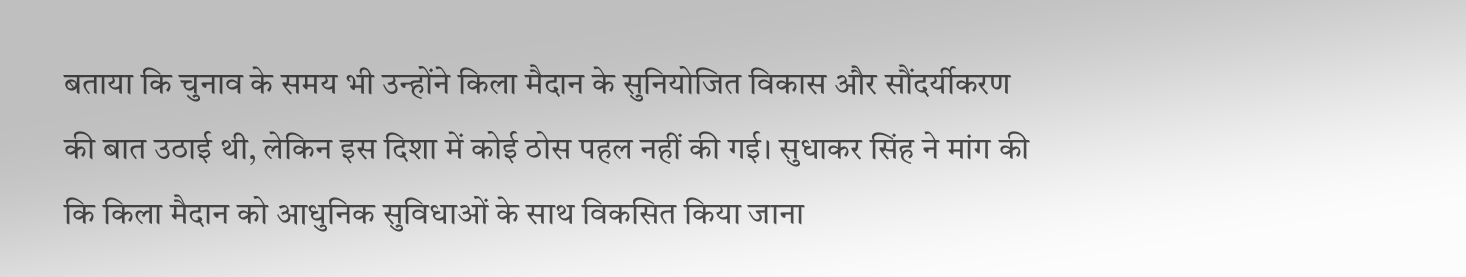बताया कि चुनाव के समय भी उन्होंने किला मैदान के सुनियोजित विकास और सौंदर्यीकरण की बात उठाई थी, लेकिन इस दिशा में कोई ठोस पहल नहीं की गई। सुधाकर सिंह ने मांग की कि किला मैदान को आधुनिक सुविधाओं के साथ विकसित किया जाना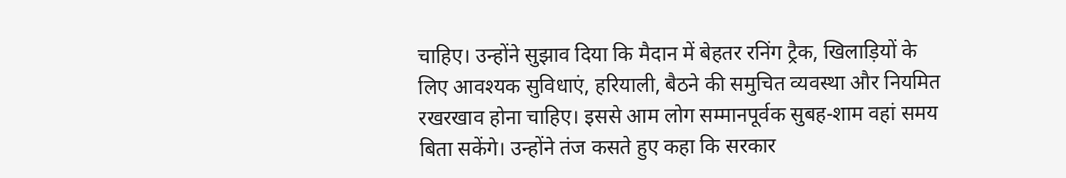चाहिए। उन्होंने सुझाव दिया कि मैदान में बेहतर रनिंग ट्रैक, खिलाड़ियों के लिए आवश्यक सुविधाएं, हरियाली, बैठने की समुचित व्यवस्था और नियमित रखरखाव होना चाहिए। इससे आम लोग सम्मानपूर्वक सुबह-शाम वहां समय बिता सकेंगे। उन्होंने तंज कसते हुए कहा कि सरकार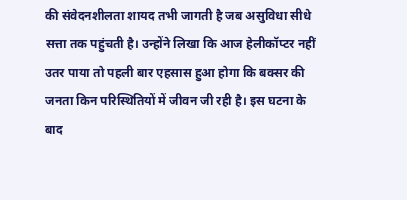की संवेदनशीलता शायद तभी जागती है जब असुविधा सीधे सत्ता तक पहुंचती है। उन्होंने लिखा कि आज हेलीकॉप्टर नहीं उतर पाया तो पहली बार एहसास हुआ होगा कि बक्सर की जनता किन परिस्थितियों में जीवन जी रही है। इस घटना के बाद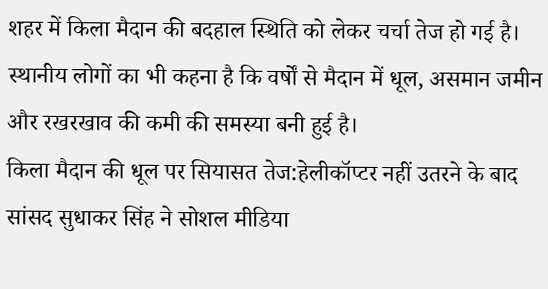शहर में किला मैदान की बदहाल स्थिति को लेकर चर्चा तेज हो गई है। स्थानीय लोगों का भी कहना है कि वर्षों से मैदान में धूल, असमान जमीन और रखरखाव की कमी की समस्या बनी हुई है।
किला मैदान की धूल पर सियासत तेज:हेलीकॉप्टर नहीं उतरने के बाद सांसद सुधाकर सिंह ने सोशल मीडिया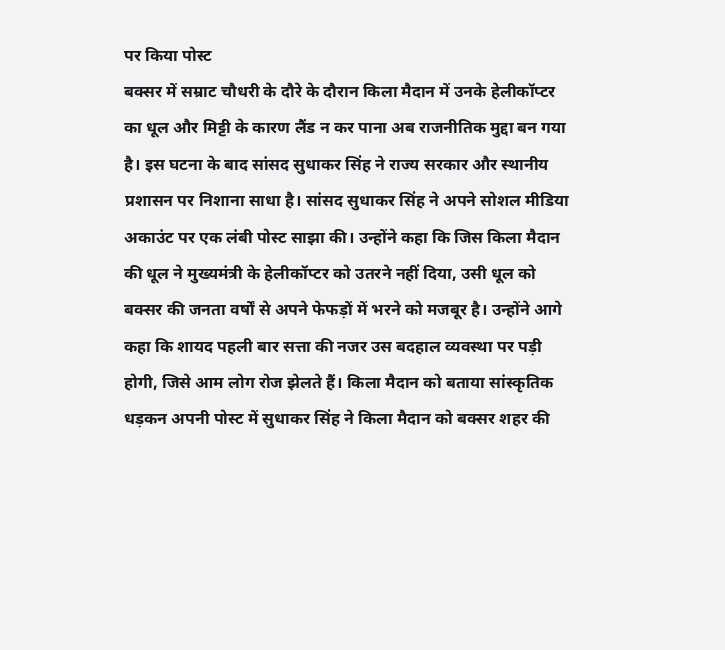पर किया पोस्ट
बक्सर में सम्राट चौधरी के दौरे के दौरान किला मैदान में उनके हेलीकॉप्टर का धूल और मिट्टी के कारण लैंड न कर पाना अब राजनीतिक मुद्दा बन गया है। इस घटना के बाद सांसद सुधाकर सिंह ने राज्य सरकार और स्थानीय प्रशासन पर निशाना साधा है। सांसद सुधाकर सिंह ने अपने सोशल मीडिया अकाउंट पर एक लंबी पोस्ट साझा की। उन्होंने कहा कि जिस किला मैदान की धूल ने मुख्यमंत्री के हेलीकॉप्टर को उतरने नहीं दिया, उसी धूल को बक्सर की जनता वर्षों से अपने फेफड़ों में भरने को मजबूर है। उन्होंने आगे कहा कि शायद पहली बार सत्ता की नजर उस बदहाल व्यवस्था पर पड़ी होगी, जिसे आम लोग रोज झेलते हैं। किला मैदान को बताया सांस्कृतिक धड़कन अपनी पोस्ट में सुधाकर सिंह ने किला मैदान को बक्सर शहर की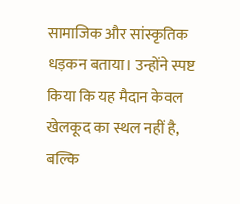सामाजिक और सांस्कृतिक धड़कन बताया। उन्होंने स्पष्ट किया कि यह मैदान केवल खेलकूद का स्थल नहीं है, बल्कि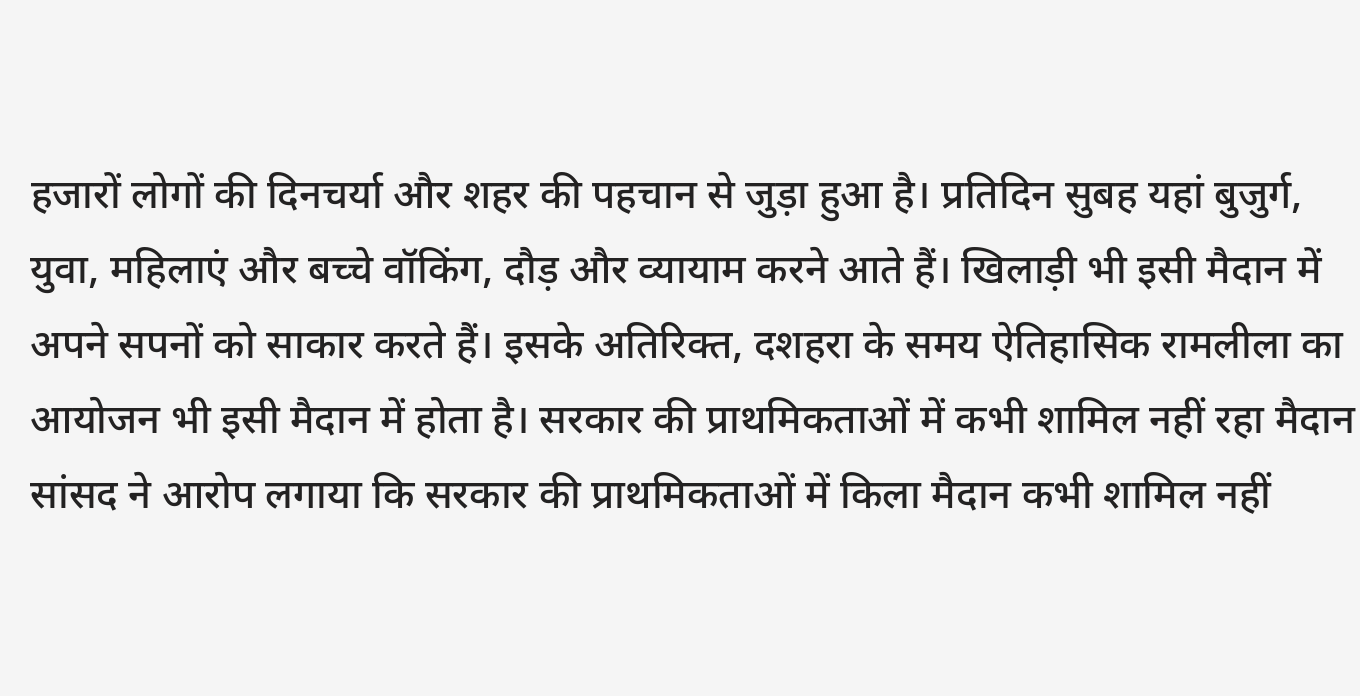हजारों लोगों की दिनचर्या और शहर की पहचान से जुड़ा हुआ है। प्रतिदिन सुबह यहां बुजुर्ग, युवा, महिलाएं और बच्चे वॉकिंग, दौड़ और व्यायाम करने आते हैं। खिलाड़ी भी इसी मैदान में अपने सपनों को साकार करते हैं। इसके अतिरिक्त, दशहरा के समय ऐतिहासिक रामलीला का आयोजन भी इसी मैदान में होता है। सरकार की प्राथमिकताओं में कभी शामिल नहीं रहा मैदान सांसद ने आरोप लगाया कि सरकार की प्राथमिकताओं में किला मैदान कभी शामिल नहीं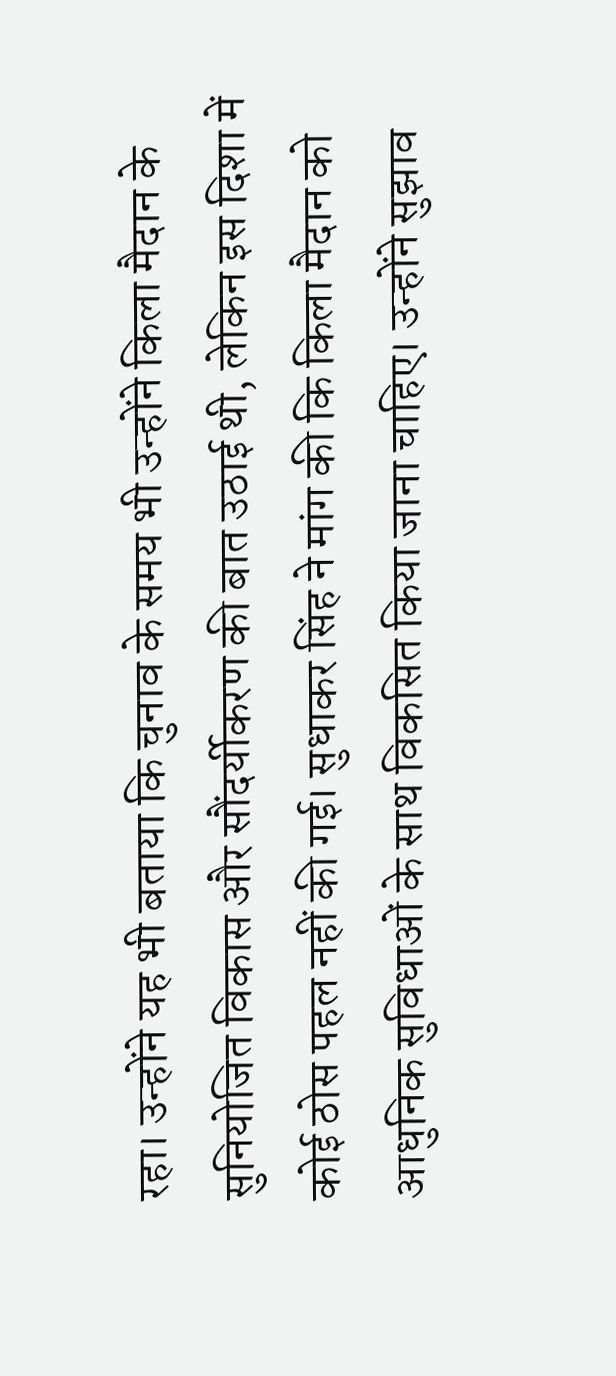रहा। उन्होंने यह भी बताया कि चुनाव के समय भी उन्होंने किला मैदान के सुनियोजित विकास और सौंदर्यीकरण की बात उठाई थी, लेकिन इस दिशा में कोई ठोस पहल नहीं की गई। सुधाकर सिंह ने मांग की कि किला मैदान को आधुनिक सुविधाओं के साथ विकसित किया जाना चाहिए। उन्होंने सुझाव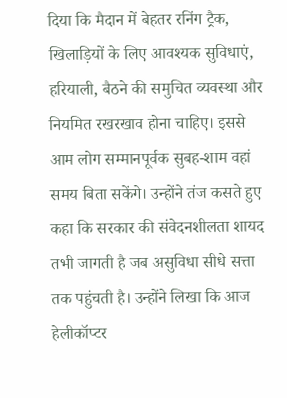दिया कि मैदान में बेहतर रनिंग ट्रैक, खिलाड़ियों के लिए आवश्यक सुविधाएं, हरियाली, बैठने की समुचित व्यवस्था और नियमित रखरखाव होना चाहिए। इससे आम लोग सम्मानपूर्वक सुबह-शाम वहां समय बिता सकेंगे। उन्होंने तंज कसते हुए कहा कि सरकार की संवेदनशीलता शायद तभी जागती है जब असुविधा सीधे सत्ता तक पहुंचती है। उन्होंने लिखा कि आज हेलीकॉप्टर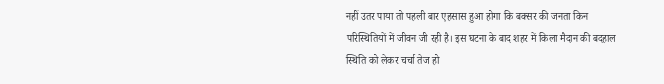नहीं उतर पाया तो पहली बार एहसास हुआ होगा कि बक्सर की जनता किन परिस्थितियों में जीवन जी रही है। इस घटना के बाद शहर में किला मैदान की बदहाल स्थिति को लेकर चर्चा तेज हो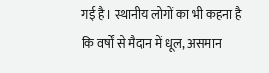गई है। स्थानीय लोगों का भी कहना है कि वर्षों से मैदान में धूल, असमान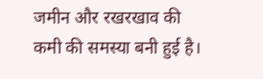जमीन और रखरखाव की कमी की समस्या बनी हुई है।